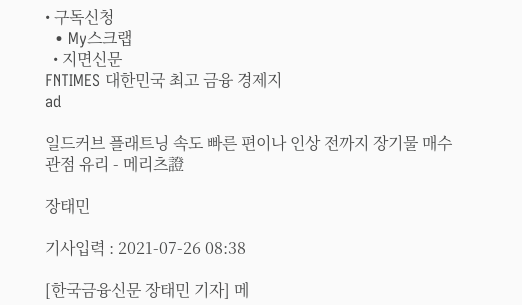• 구독신청
  • My스크랩
  • 지면신문
FNTIMES 대한민국 최고 금융 경제지
ad

일드커브 플래트닝 속도 빠른 편이나 인상 전까지 장기물 매수관점 유리 - 메리츠證

장태민

기사입력 : 2021-07-26 08:38

[한국금융신문 장태민 기자] 메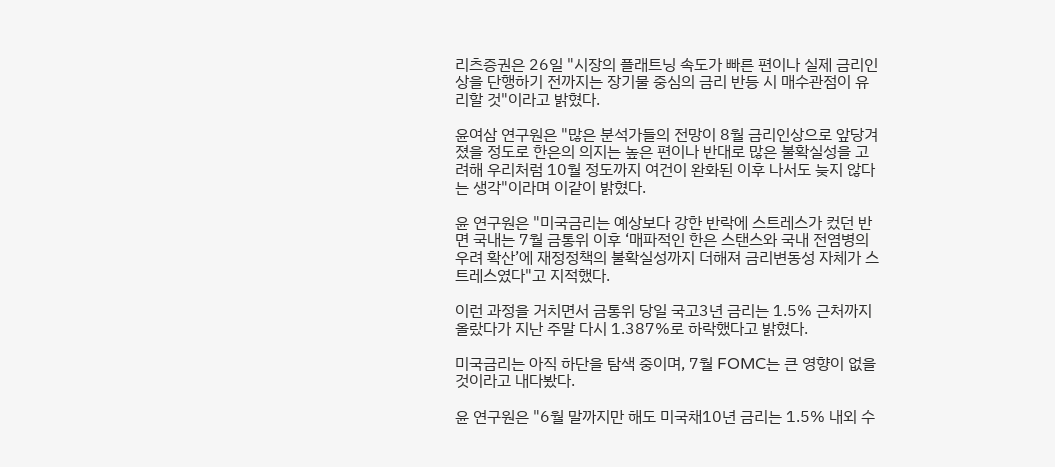리츠증권은 26일 "시장의 플래트닝 속도가 빠른 편이나 실제 금리인상을 단행하기 전까지는 장기물 중심의 금리 반등 시 매수관점이 유리할 것"이라고 밝혔다.

윤여삼 연구원은 "많은 분석가들의 전망이 8월 금리인상으로 앞당겨졌을 정도로 한은의 의지는 높은 편이나 반대로 많은 불확실성을 고려해 우리처럼 10월 정도까지 여건이 완화된 이후 나서도 늦지 않다는 생각"이라며 이같이 밝혔다.

윤 연구원은 "미국금리는 예상보다 강한 반락에 스트레스가 컸던 반면 국내는 7월 금통위 이후 ‘매파적인 한은 스탠스와 국내 전염병의 우려 확산’에 재정정책의 불확실성까지 더해져 금리변동성 자체가 스트레스였다"고 지적했다.

이런 과정을 거치면서 금통위 당일 국고3년 금리는 1.5% 근처까지 올랐다가 지난 주말 다시 1.387%로 하락했다고 밝혔다.

미국금리는 아직 하단을 탐색 중이며, 7월 FOMC는 큰 영향이 없을 것이라고 내다봤다.

윤 연구원은 "6월 말까지만 해도 미국채10년 금리는 1.5% 내외 수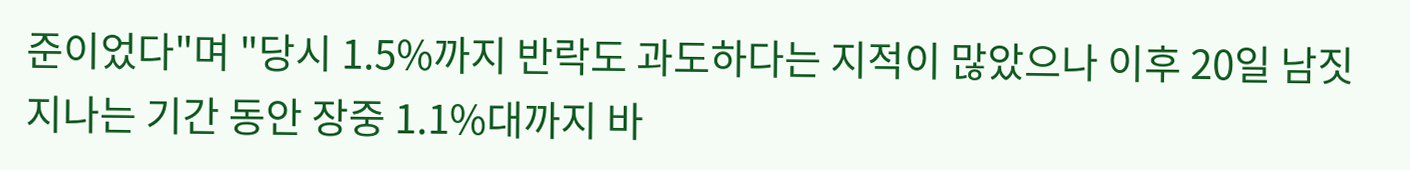준이었다"며 "당시 1.5%까지 반락도 과도하다는 지적이 많았으나 이후 20일 남짓 지나는 기간 동안 장중 1.1%대까지 바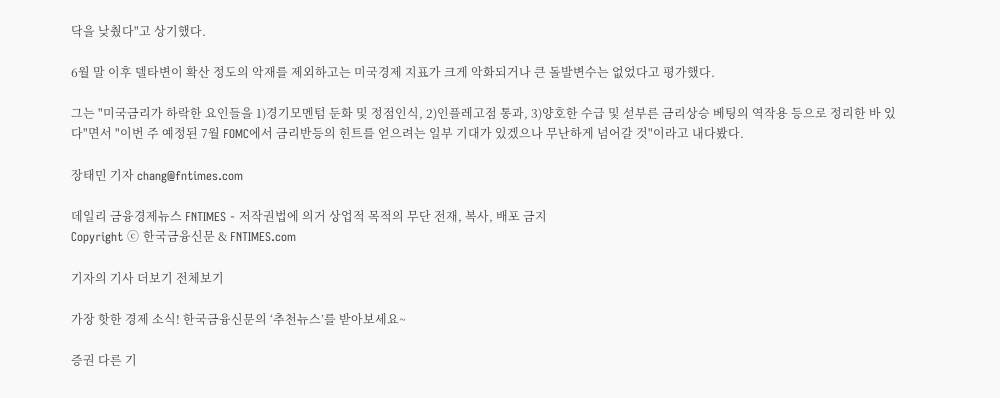닥을 낮췄다"고 상기했다.

6월 말 이후 델타변이 확산 정도의 악재를 제외하고는 미국경제 지표가 크게 악화되거나 큰 돌발변수는 없었다고 평가했다.

그는 "미국금리가 하락한 요인들을 1)경기모멘텀 둔화 및 정점인식, 2)인플레고점 통과, 3)양호한 수급 및 섣부른 금리상승 베팅의 역작용 등으로 정리한 바 있다"면서 "이번 주 예정된 7월 FOMC에서 금리반등의 힌트를 얻으려는 일부 기대가 있겠으나 무난하게 넘어갈 것"이라고 내다봤다.

장태민 기자 chang@fntimes.com

데일리 금융경제뉴스 FNTIMES - 저작권법에 의거 상업적 목적의 무단 전재, 복사, 배포 금지
Copyright ⓒ 한국금융신문 & FNTIMES.com

기자의 기사 더보기 전체보기

가장 핫한 경제 소식! 한국금융신문의 ‘추천뉴스’를 받아보세요~

증권 다른 기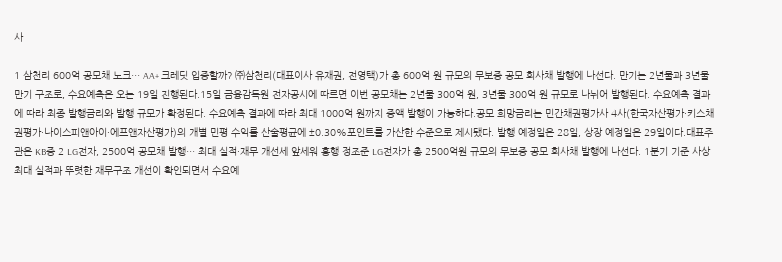사

1 삼천리 600억 공모채 노크… AA+ 크레딧 입증할까? ㈜삼천리(대표이사 유재권, 전영택)가 총 600억 원 규모의 무보증 공모 회사채 발행에 나선다. 만기는 2년물과 3년물 만기 구조로, 수요예측은 오는 19일 진행된다.15일 금융감독원 전자공시에 따르면 이번 공모채는 2년물 300억 원, 3년물 300억 원 규모로 나뉘어 발행된다. 수요예측 결과에 따라 최종 발행금리와 발행 규모가 확정된다. 수요예측 결과에 따라 최대 1000억 원까지 증액 발행이 가능하다.공모 희망금리는 민간채권평가사 4사(한국자산평가·키스채권평가·나이스피앤아이·에프앤자산평가)의 개별 민평 수익률 산술평균에 ±0.30%포인트를 가산한 수준으로 제시됐다. 발행 예정일은 28일, 상장 예정일은 29일이다.대표주관은 KB증 2 LG전자, 2500억 공모채 발행… 최대 실적·재무 개선세 앞세워 흥행 정조준 LG전자가 총 2500억원 규모의 무보증 공모 회사채 발행에 나선다. 1분기 기준 사상 최대 실적과 뚜렷한 재무구조 개선이 확인되면서 수요예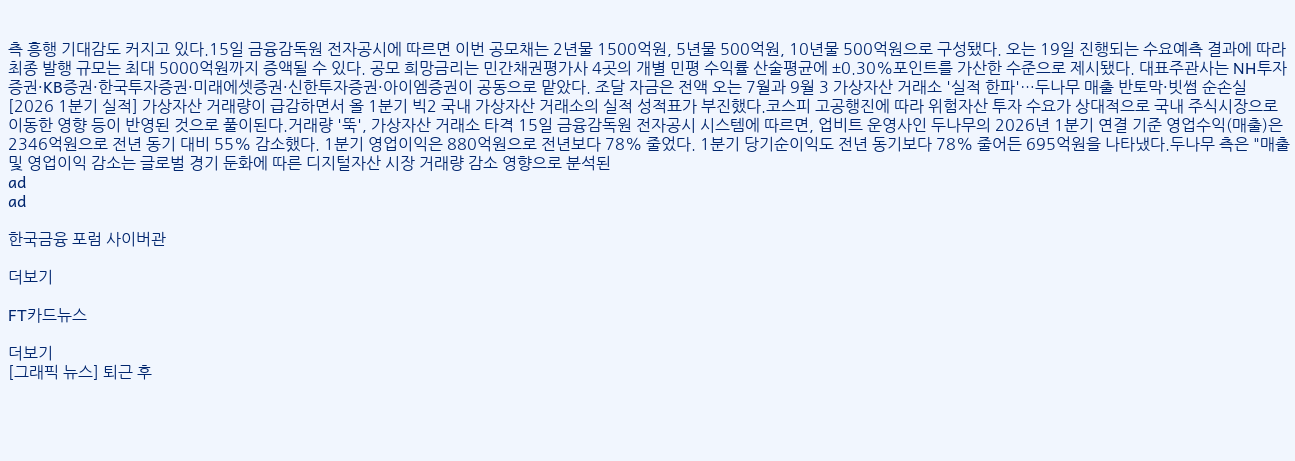측 흥행 기대감도 커지고 있다.15일 금융감독원 전자공시에 따르면 이번 공모채는 2년물 1500억원, 5년물 500억원, 10년물 500억원으로 구성됐다. 오는 19일 진행되는 수요예측 결과에 따라 최종 발행 규모는 최대 5000억원까지 증액될 수 있다. 공모 희망금리는 민간채권평가사 4곳의 개별 민평 수익률 산술평균에 ±0.30%포인트를 가산한 수준으로 제시됐다. 대표주관사는 NH투자증권·KB증권·한국투자증권·미래에셋증권·신한투자증권·아이엠증권이 공동으로 맡았다. 조달 자금은 전액 오는 7월과 9월 3 가상자산 거래소 '실적 한파'…두나무 매출 반토막·빗썸 순손실 [2026 1분기 실적] 가상자산 거래량이 급감하면서 올 1분기 빅2 국내 가상자산 거래소의 실적 성적표가 부진했다.코스피 고공행진에 따라 위험자산 투자 수요가 상대적으로 국내 주식시장으로 이동한 영향 등이 반영된 것으로 풀이된다.거래량 '뚝', 가상자산 거래소 타격 15일 금융감독원 전자공시 시스템에 따르면, 업비트 운영사인 두나무의 2026년 1분기 연결 기준 영업수익(매출)은 2346억원으로 전년 동기 대비 55% 감소했다. 1분기 영업이익은 880억원으로 전년보다 78% 줄었다. 1분기 당기순이익도 전년 동기보다 78% 줄어든 695억원을 나타냈다.두나무 측은 "매출 및 영업이익 감소는 글로벌 경기 둔화에 따른 디지털자산 시장 거래량 감소 영향으로 분석된
ad
ad

한국금융 포럼 사이버관

더보기

FT카드뉴스

더보기
[그래픽 뉴스] 퇴근 후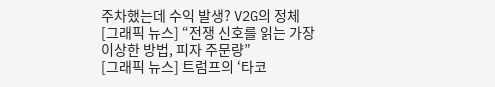주차했는데 수익 발생? V2G의 정체
[그래픽 뉴스] “전쟁 신호를 읽는 가장 이상한 방법, 피자 주문량”
[그래픽 뉴스] 트럼프의 ‘타코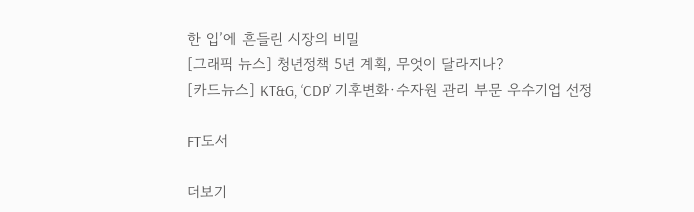한 입’에 흔들린 시장의 비밀
[그래픽 뉴스] 청년정책 5년 계획, 무엇이 달라지나?
[카드뉴스] KT&G, ‘CDP’ 기후변화·수자원 관리 부문 우수기업 선정

FT도서

더보기